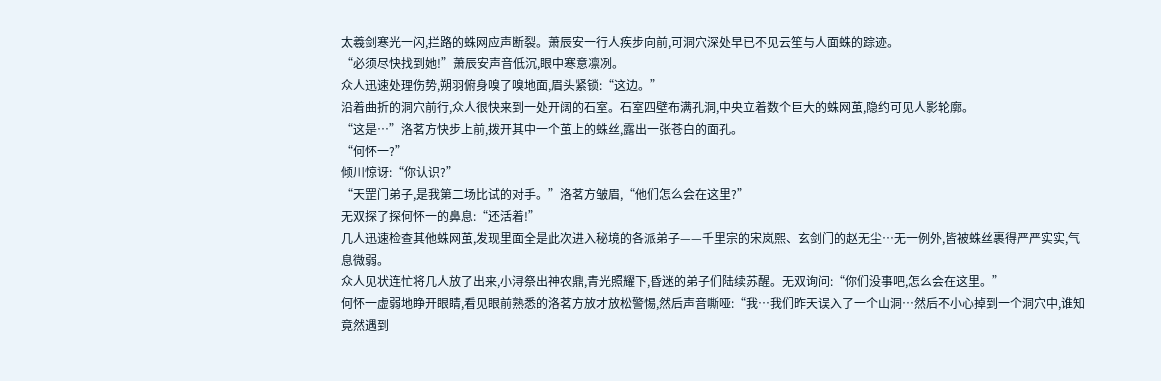太羲剑寒光一闪,拦路的蛛网应声断裂。萧辰安一行人疾步向前,可洞穴深处早已不见云笙与人面蛛的踪迹。
“必须尽快找到她!”萧辰安声音低沉,眼中寒意凛冽。
众人迅速处理伤势,朔羽俯身嗅了嗅地面,眉头紧锁:“这边。”
沿着曲折的洞穴前行,众人很快来到一处开阔的石室。石室四壁布满孔洞,中央立着数个巨大的蛛网茧,隐约可见人影轮廓。
“这是…”洛茗方快步上前,拨开其中一个茧上的蛛丝,露出一张苍白的面孔。
“何怀一?”
倾川惊讶:“你认识?”
“天罡门弟子,是我第二场比试的对手。”洛茗方皱眉,“他们怎么会在这里?”
无双探了探何怀一的鼻息:“还活着!”
几人迅速检查其他蛛网茧,发现里面全是此次进入秘境的各派弟子——千里宗的宋岚熙、玄剑门的赵无尘…无一例外,皆被蛛丝裹得严严实实,气息微弱。
众人见状连忙将几人放了出来,小浔祭出神农鼎,青光照耀下,昏迷的弟子们陆续苏醒。无双询问:“你们没事吧,怎么会在这里。”
何怀一虚弱地睁开眼睛,看见眼前熟悉的洛茗方放才放松警惕,然后声音嘶哑:“我…我们昨天误入了一个山洞…然后不小心掉到一个洞穴中,谁知竟然遇到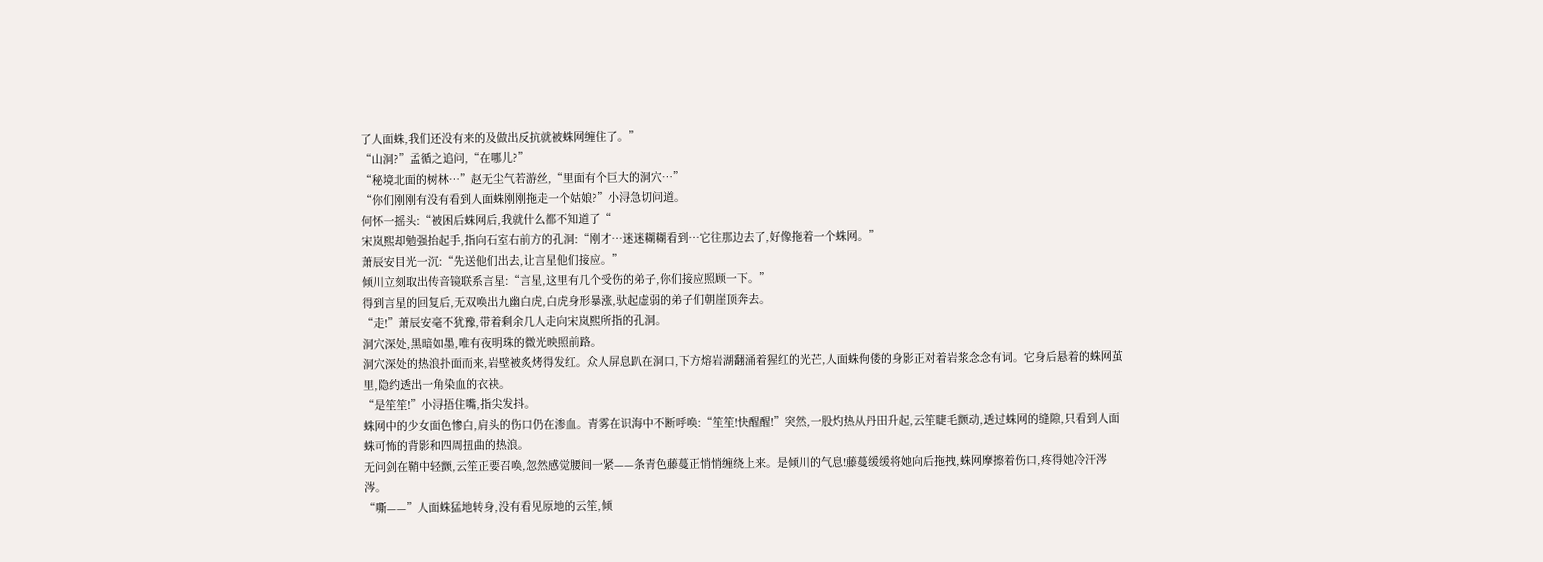了人面蛛,我们还没有来的及做出反抗就被蛛网缠住了。”
“山洞?”孟循之追问,“在哪儿?”
“秘境北面的树林…”赵无尘气若游丝,“里面有个巨大的洞穴…”
“你们刚刚有没有看到人面蛛刚刚拖走一个姑娘?”小浔急切问道。
何怀一摇头:“被困后蛛网后,我就什么都不知道了“
宋岚熙却勉强抬起手,指向石室右前方的孔洞:“刚才…迷迷糊糊看到…它往那边去了,好像拖着一个蛛网。”
萧辰安目光一沉:“先送他们出去,让言星他们接应。”
倾川立刻取出传音镜联系言星:“言星,这里有几个受伤的弟子,你们接应照顾一下。”
得到言星的回复后,无双唤出九幽白虎,白虎身形暴涨,驮起虚弱的弟子们朝崖顶奔去。
“走!”萧辰安毫不犹豫,带着剩余几人走向宋岚熙所指的孔洞。
洞穴深处,黑暗如墨,唯有夜明珠的微光映照前路。
洞穴深处的热浪扑面而来,岩壁被炙烤得发红。众人屏息趴在洞口,下方熔岩湖翻涌着猩红的光芒,人面蛛佝偻的身影正对着岩浆念念有词。它身后悬着的蛛网茧里,隐约透出一角染血的衣袂。
“是笙笙!”小浔捂住嘴,指尖发抖。
蛛网中的少女面色惨白,肩头的伤口仍在渗血。青雾在识海中不断呼唤:“笙笙!快醒醒!”突然,一股灼热从丹田升起,云笙睫毛颤动,透过蛛网的缝隙,只看到人面蛛可怖的背影和四周扭曲的热浪。
无问剑在鞘中轻颤,云笙正要召唤,忽然感觉腰间一紧——条青色藤蔓正悄悄缠绕上来。是倾川的气息!藤蔓缓缓将她向后拖拽,蛛网摩擦着伤口,疼得她冷汗涔涔。
“嘶——”人面蛛猛地转身,没有看见原地的云笙,倾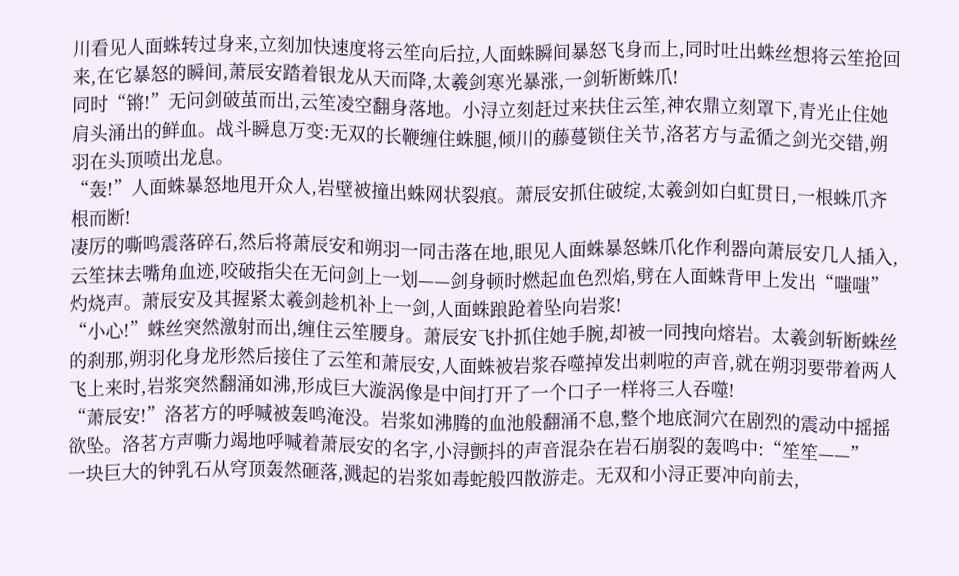川看见人面蛛转过身来,立刻加快速度将云笙向后拉,人面蛛瞬间暴怒飞身而上,同时吐出蛛丝想将云笙抢回来,在它暴怒的瞬间,萧辰安踏着银龙从天而降,太羲剑寒光暴涨,一剑斩断蛛爪!
同时“锵!”无问剑破茧而出,云笙凌空翻身落地。小浔立刻赶过来扶住云笙,神农鼎立刻罩下,青光止住她肩头涌出的鲜血。战斗瞬息万变:无双的长鞭缠住蛛腿,倾川的藤蔓锁住关节,洛茗方与孟循之剑光交错,朔羽在头顶喷出龙息。
“轰!”人面蛛暴怒地甩开众人,岩壁被撞出蛛网状裂痕。萧辰安抓住破绽,太羲剑如白虹贯日,一根蛛爪齐根而断!
凄厉的嘶鸣震落碎石,然后将萧辰安和朔羽一同击落在地,眼见人面蛛暴怒蛛爪化作利器向萧辰安几人插入,云笙抹去嘴角血迹,咬破指尖在无问剑上一划——剑身顿时燃起血色烈焰,劈在人面蛛背甲上发出“嗤嗤”灼烧声。萧辰安及其握紧太羲剑趁机补上一剑,人面蛛踉跄着坠向岩浆!
“小心!”蛛丝突然激射而出,缠住云笙腰身。萧辰安飞扑抓住她手腕,却被一同拽向熔岩。太羲剑斩断蛛丝的刹那,朔羽化身龙形然后接住了云笙和萧辰安,人面蛛被岩浆吞噬掉发出刺啦的声音,就在朔羽要带着两人飞上来时,岩浆突然翻涌如沸,形成巨大漩涡像是中间打开了一个口子一样将三人吞噬!
“萧辰安!”洛茗方的呼喊被轰鸣淹没。岩浆如沸腾的血池般翻涌不息,整个地底洞穴在剧烈的震动中摇摇欲坠。洛茗方声嘶力竭地呼喊着萧辰安的名字,小浔颤抖的声音混杂在岩石崩裂的轰鸣中:“笙笙——”
一块巨大的钟乳石从穹顶轰然砸落,溅起的岩浆如毒蛇般四散游走。无双和小浔正要冲向前去,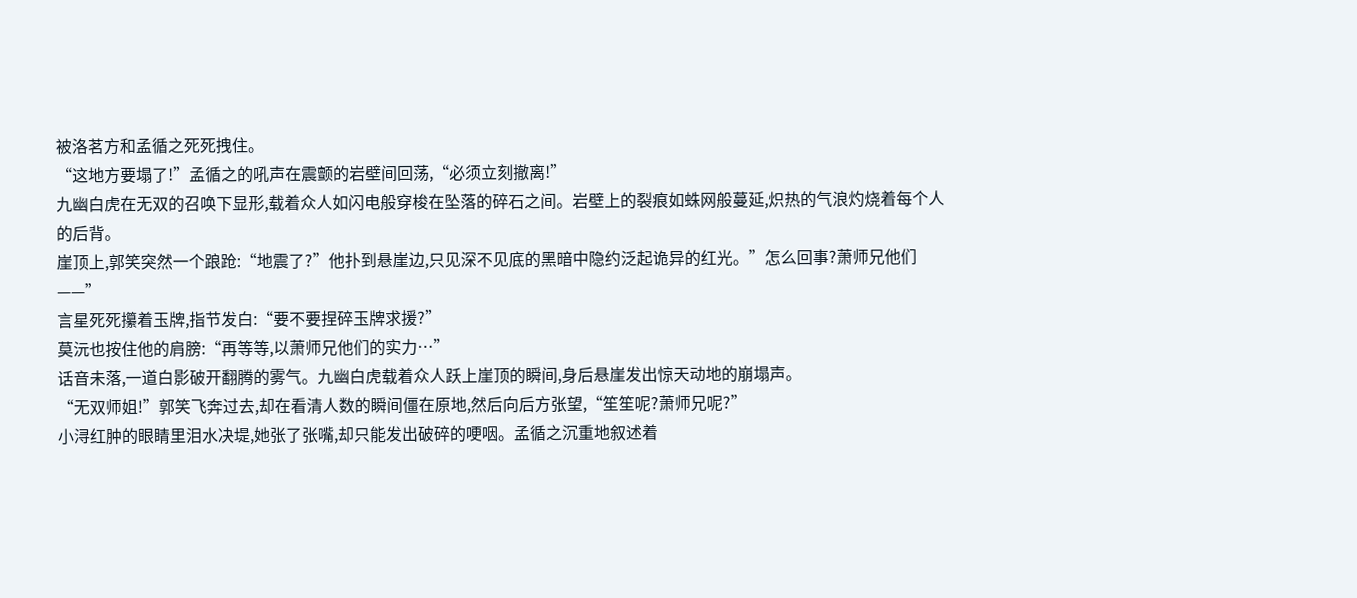被洛茗方和孟循之死死拽住。
“这地方要塌了!”孟循之的吼声在震颤的岩壁间回荡,“必须立刻撤离!”
九幽白虎在无双的召唤下显形,载着众人如闪电般穿梭在坠落的碎石之间。岩壁上的裂痕如蛛网般蔓延,炽热的气浪灼烧着每个人的后背。
崖顶上,郭笑突然一个踉跄:“地震了?”他扑到悬崖边,只见深不见底的黑暗中隐约泛起诡异的红光。”怎么回事?萧师兄他们——”
言星死死攥着玉牌,指节发白:“要不要捏碎玉牌求援?”
莫沅也按住他的肩膀:“再等等,以萧师兄他们的实力…”
话音未落,一道白影破开翻腾的雾气。九幽白虎载着众人跃上崖顶的瞬间,身后悬崖发出惊天动地的崩塌声。
“无双师姐!”郭笑飞奔过去,却在看清人数的瞬间僵在原地,然后向后方张望,“笙笙呢?萧师兄呢?”
小浔红肿的眼睛里泪水决堤,她张了张嘴,却只能发出破碎的哽咽。孟循之沉重地叙述着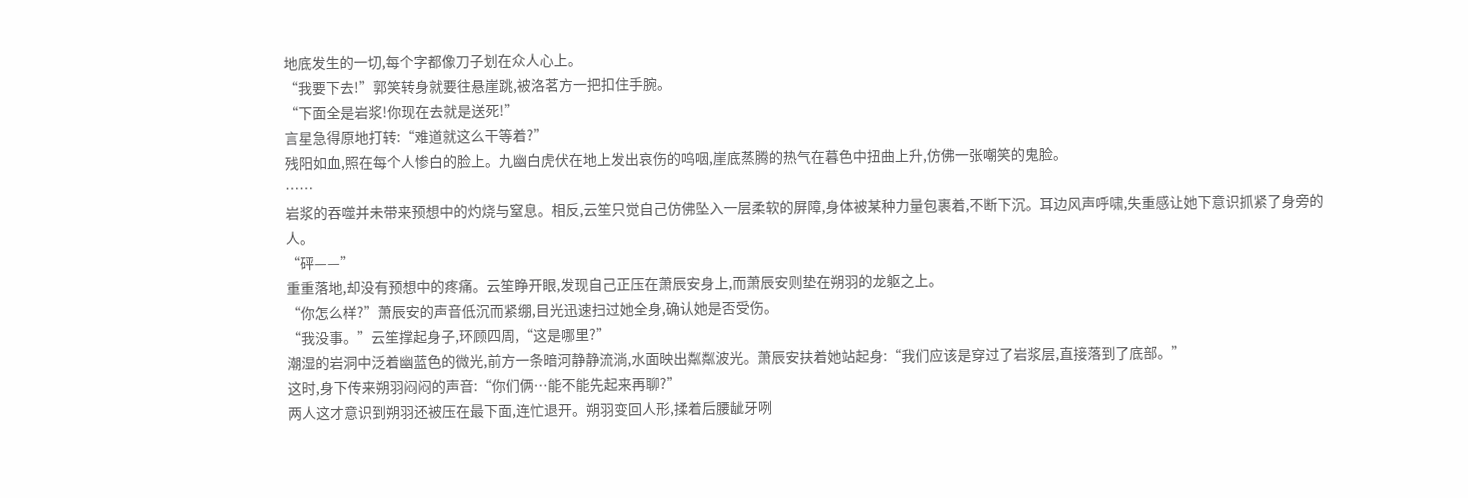地底发生的一切,每个字都像刀子划在众人心上。
“我要下去!”郭笑转身就要往悬崖跳,被洛茗方一把扣住手腕。
“下面全是岩浆!你现在去就是送死!”
言星急得原地打转:“难道就这么干等着?”
残阳如血,照在每个人惨白的脸上。九幽白虎伏在地上发出哀伤的呜咽,崖底蒸腾的热气在暮色中扭曲上升,仿佛一张嘲笑的鬼脸。
……
岩浆的吞噬并未带来预想中的灼烧与窒息。相反,云笙只觉自己仿佛坠入一层柔软的屏障,身体被某种力量包裹着,不断下沉。耳边风声呼啸,失重感让她下意识抓紧了身旁的人。
“砰——”
重重落地,却没有预想中的疼痛。云笙睁开眼,发现自己正压在萧辰安身上,而萧辰安则垫在朔羽的龙躯之上。
“你怎么样?”萧辰安的声音低沉而紧绷,目光迅速扫过她全身,确认她是否受伤。
“我没事。”云笙撑起身子,环顾四周,“这是哪里?”
潮湿的岩洞中泛着幽蓝色的微光,前方一条暗河静静流淌,水面映出粼粼波光。萧辰安扶着她站起身:“我们应该是穿过了岩浆层,直接落到了底部。”
这时,身下传来朔羽闷闷的声音:“你们俩…能不能先起来再聊?”
两人这才意识到朔羽还被压在最下面,连忙退开。朔羽变回人形,揉着后腰龇牙咧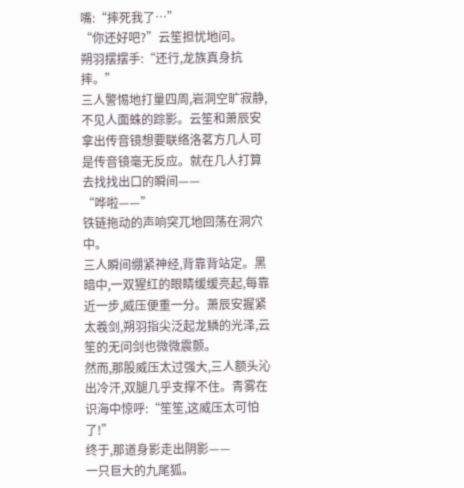嘴:“摔死我了…”
“你还好吧?”云笙担忧地问。
朔羽摆摆手:“还行,龙族真身抗摔。”
三人警惕地打量四周,岩洞空旷寂静,不见人面蛛的踪影。云笙和萧辰安拿出传音镜想要联络洛茗方几人可是传音镜毫无反应。就在几人打算去找找出口的瞬间——
“哗啦——”
铁链拖动的声响突兀地回荡在洞穴中。
三人瞬间绷紧神经,背靠背站定。黑暗中,一双猩红的眼睛缓缓亮起,每靠近一步,威压便重一分。萧辰安握紧太羲剑,朔羽指尖泛起龙鳞的光泽,云笙的无问剑也微微震颤。
然而,那股威压太过强大,三人额头沁出冷汗,双腿几乎支撑不住。青雾在识海中惊呼:“笙笙,这威压太可怕了!”
终于,那道身影走出阴影——
一只巨大的九尾狐。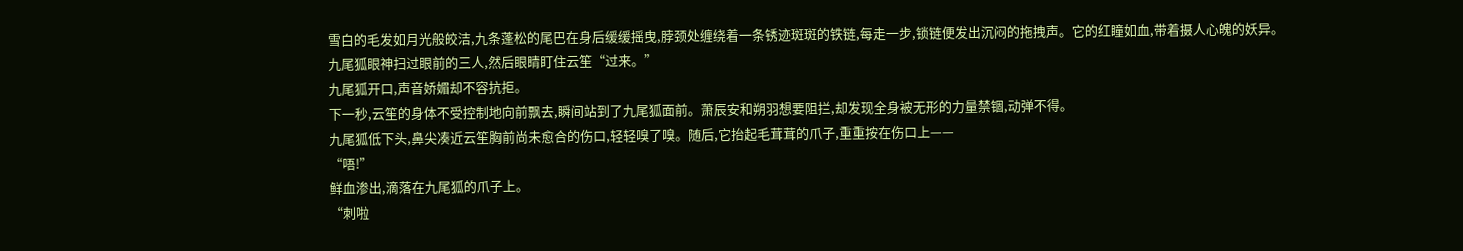雪白的毛发如月光般皎洁,九条蓬松的尾巴在身后缓缓摇曳,脖颈处缠绕着一条锈迹斑斑的铁链,每走一步,锁链便发出沉闷的拖拽声。它的红瞳如血,带着摄人心魄的妖异。
九尾狐眼神扫过眼前的三人,然后眼睛盯住云笙“过来。”
九尾狐开口,声音娇媚却不容抗拒。
下一秒,云笙的身体不受控制地向前飘去,瞬间站到了九尾狐面前。萧辰安和朔羽想要阻拦,却发现全身被无形的力量禁锢,动弹不得。
九尾狐低下头,鼻尖凑近云笙胸前尚未愈合的伤口,轻轻嗅了嗅。随后,它抬起毛茸茸的爪子,重重按在伤口上——
“唔!”
鲜血渗出,滴落在九尾狐的爪子上。
“刺啦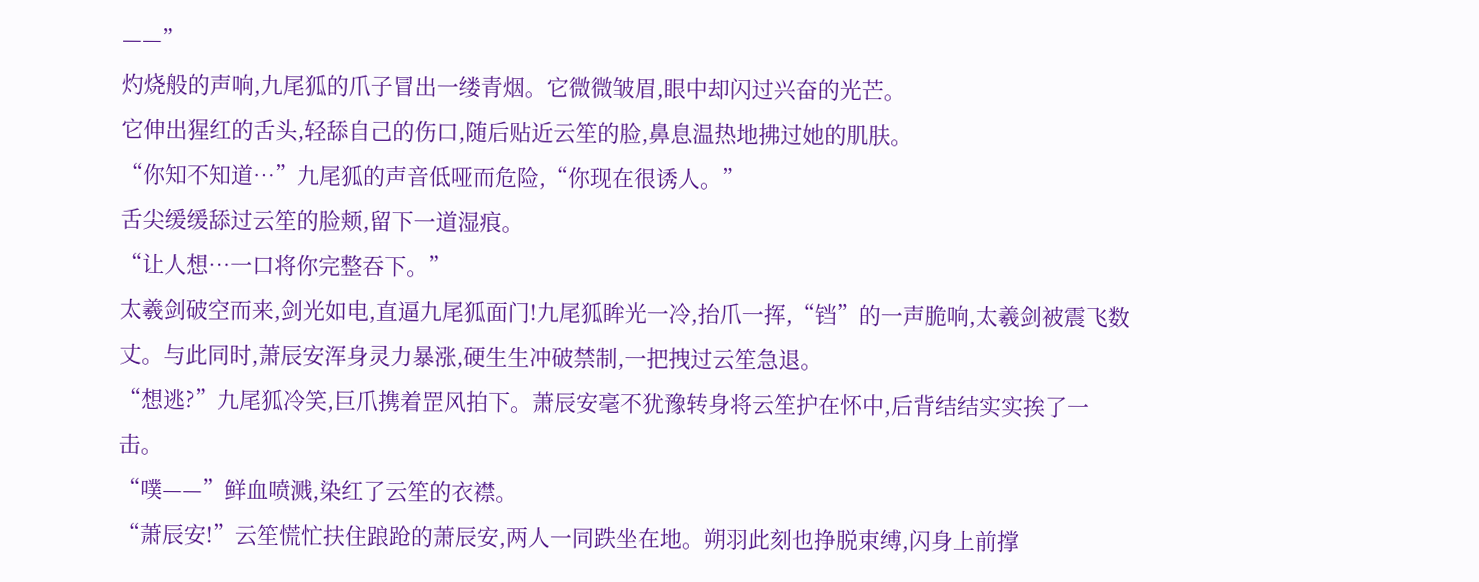——”
灼烧般的声响,九尾狐的爪子冒出一缕青烟。它微微皱眉,眼中却闪过兴奋的光芒。
它伸出猩红的舌头,轻舔自己的伤口,随后贴近云笙的脸,鼻息温热地拂过她的肌肤。
“你知不知道…”九尾狐的声音低哑而危险,“你现在很诱人。”
舌尖缓缓舔过云笙的脸颊,留下一道湿痕。
“让人想…一口将你完整吞下。”
太羲剑破空而来,剑光如电,直逼九尾狐面门!九尾狐眸光一冷,抬爪一挥,“铛”的一声脆响,太羲剑被震飞数丈。与此同时,萧辰安浑身灵力暴涨,硬生生冲破禁制,一把拽过云笙急退。
“想逃?”九尾狐冷笑,巨爪携着罡风拍下。萧辰安毫不犹豫转身将云笙护在怀中,后背结结实实挨了一击。
“噗——”鲜血喷溅,染红了云笙的衣襟。
“萧辰安!”云笙慌忙扶住踉跄的萧辰安,两人一同跌坐在地。朔羽此刻也挣脱束缚,闪身上前撑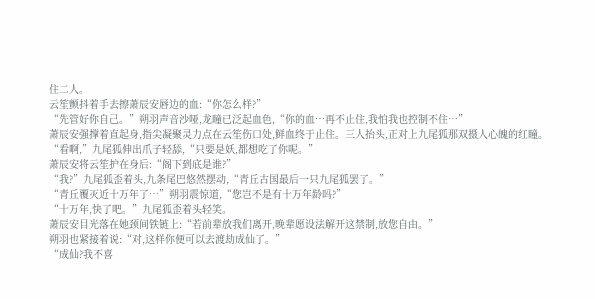住二人。
云笙颤抖着手去擦萧辰安唇边的血:“你怎么样?”
“先管好你自己。”朔羽声音沙哑,龙瞳已泛起血色,“你的血…再不止住,我怕我也控制不住…”
萧辰安强撑着直起身,指尖凝聚灵力点在云笙伤口处,鲜血终于止住。三人抬头,正对上九尾狐那双摄人心魄的红瞳。
“看啊,”九尾狐伸出爪子轻舔,“只要是妖,都想吃了你呢。”
萧辰安将云笙护在身后:“阁下到底是谁?”
“我?”九尾狐歪着头,九条尾巴悠然摆动,“青丘古国最后一只九尾狐罢了。”
“青丘覆灭近十万年了…”朔羽震惊道,“您岂不是有十万年龄吗?”
“十万年,快了吧。”九尾狐歪着头轻笑。
萧辰安目光落在她颈间铁链上:“若前辈放我们离开,晚辈愿设法解开这禁制,放您自由。”
朔羽也紧接着说:“对,这样你便可以去渡劫成仙了。”
“成仙?我不喜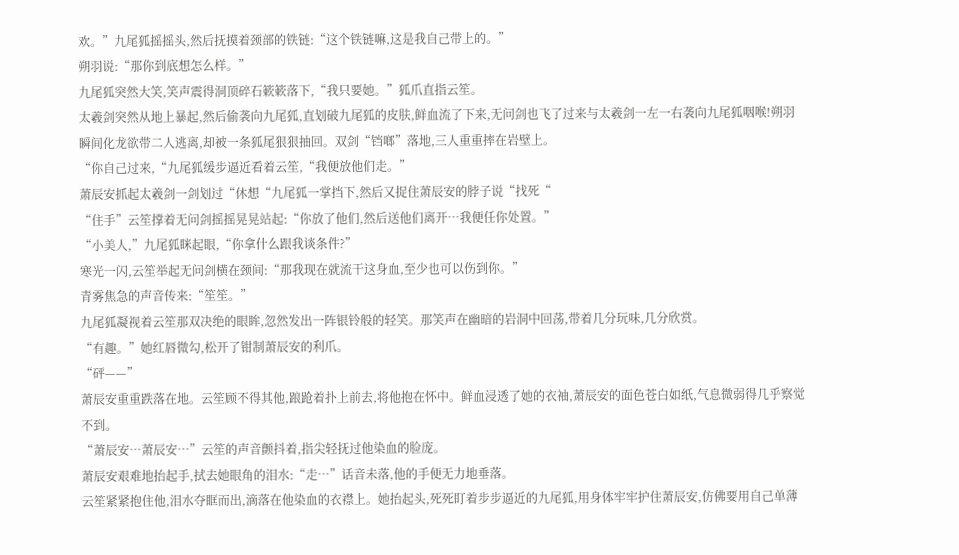欢。”九尾狐摇摇头,然后抚摸着颈部的铁链:“这个铁链嘛,这是我自己带上的。”
朔羽说:“那你到底想怎么样。”
九尾狐突然大笑,笑声震得洞顶碎石簌簌落下,“我只要她。”狐爪直指云笙。
太羲剑突然从地上暴起,然后偷袭向九尾狐,直划破九尾狐的皮肤,鲜血流了下来,无问剑也飞了过来与太羲剑一左一右袭向九尾狐咽喉!朔羽瞬间化龙欲带二人逃离,却被一条狐尾狠狠抽回。双剑“铛啷”落地,三人重重摔在岩壁上。
“你自己过来,“九尾狐缓步逼近看着云笙,“我便放他们走。”
萧辰安抓起太羲剑一剑划过“休想“九尾狐一掌挡下,然后又捉住萧辰安的脖子说“找死“
“住手”云笙撑着无问剑摇摇晃晃站起:“你放了他们,然后送他们离开…我便任你处置。”
“小美人,”九尾狐眯起眼,“你拿什么跟我谈条件?”
寒光一闪,云笙举起无问剑横在颈间:“那我现在就流干这身血,至少也可以伤到你。”
青雾焦急的声音传来:“笙笙。”
九尾狐凝视着云笙那双决绝的眼眸,忽然发出一阵银铃般的轻笑。那笑声在幽暗的岩洞中回荡,带着几分玩味,几分欣赏。
“有趣。”她红唇微勾,松开了钳制萧辰安的利爪。
“砰——”
萧辰安重重跌落在地。云笙顾不得其他,踉跄着扑上前去,将他抱在怀中。鲜血浸透了她的衣袖,萧辰安的面色苍白如纸,气息微弱得几乎察觉不到。
“萧辰安…萧辰安…”云笙的声音颤抖着,指尖轻抚过他染血的脸庞。
萧辰安艰难地抬起手,拭去她眼角的泪水:“走…”话音未落,他的手便无力地垂落。
云笙紧紧抱住他,泪水夺眶而出,滴落在他染血的衣襟上。她抬起头,死死盯着步步逼近的九尾狐,用身体牢牢护住萧辰安,仿佛要用自己单薄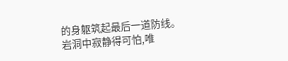的身躯筑起最后一道防线。
岩洞中寂静得可怕,唯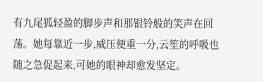有九尾狐轻盈的脚步声和那银铃般的笑声在回荡。她每靠近一步,威压便重一分,云笙的呼吸也随之急促起来,可她的眼神却愈发坚定。